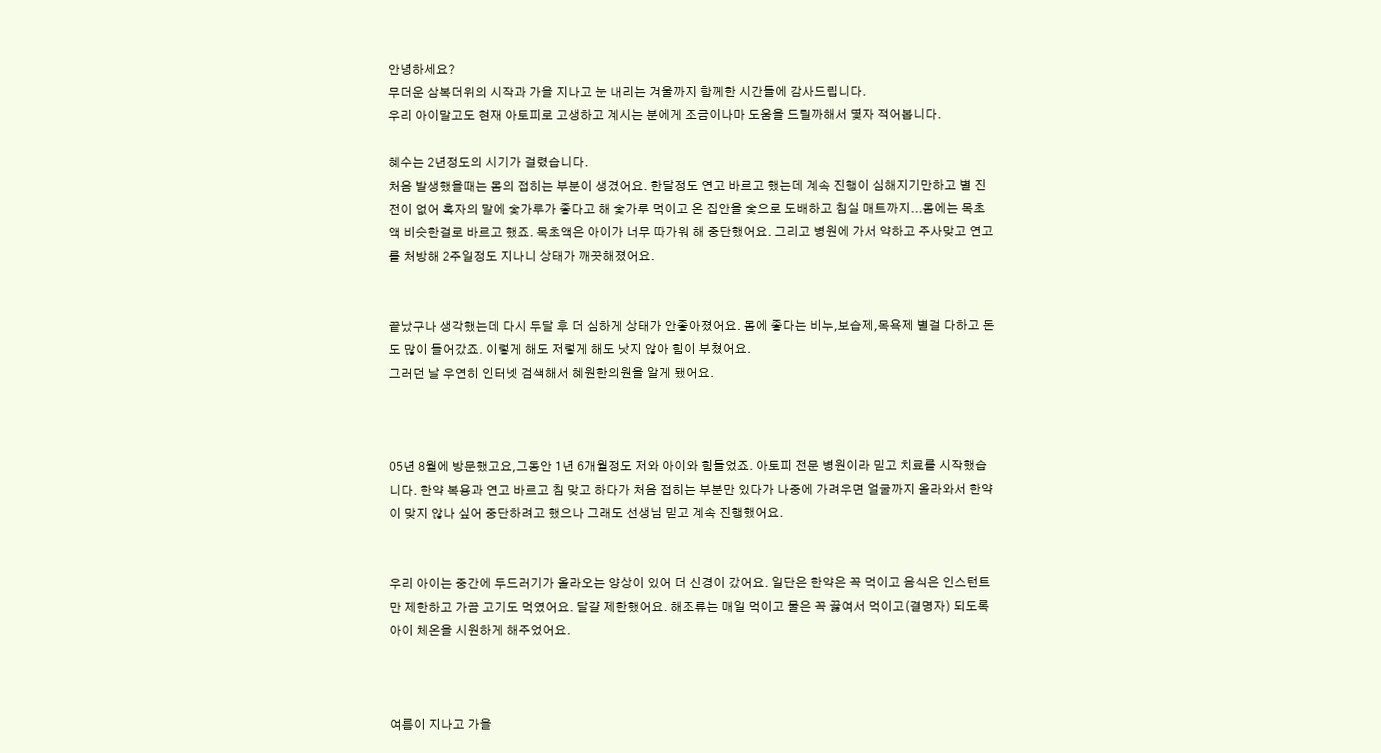안녕하세요?
무더운 삼복더위의 시작과 가을 지나고 눈 내리는 겨울까지 함께한 시간들에 감사드립니다.
우리 아이말고도 현재 아토피로 고생하고 계시는 분에게 조금이나마 도움을 드릴까해서 몇자 적어봅니다.

혜수는 2년정도의 시기가 걸렸습니다.
처음 발생했을때는 몸의 접히는 부분이 생겼어요. 한달정도 연고 바르고 했는데 계속 진행이 심해지기만하고 별 진전이 없어 혹자의 말에 숯가루가 좋다고 해 숯가루 먹이고 온 집안을 숯으로 도배하고 침실 매트까지...몸에는 목초액 비슷한걸로 바르고 했죠. 목초액은 아이가 너무 따가워 해 중단했어요. 그리고 병원에 가서 약하고 주사맞고 연고를 처방해 2주일정도 지나니 상태가 깨끗해졌어요.


끝났구나 생각했는데 다시 두달 후 더 심하게 상태가 안좋아졌어요. 몸에 좋다는 비누,보습제,목욕제 별걸 다하고 돈도 많이 들어갔죠. 이렇게 해도 저렇게 해도 낫지 않아 힘이 부쳤어요.
그러던 날 우연히 인터넷 검색해서 혜원한의원을 알게 됐어요.



05년 8월에 방문했고요,그동안 1년 6개월정도 저와 아이와 힘들었죠. 아토피 전문 병원이라 믿고 치료를 시작했습니다. 한약 복용과 연고 바르고 침 맞고 하다가 처음 접히는 부분만 있다가 나중에 가려우면 얼굴까지 올라와서 한약이 맞지 않나 싶어 중단하려고 했으나 그래도 선생님 믿고 계속 진행했어요.


우리 아이는 중간에 두드러기가 올라오는 양상이 있어 더 신경이 갔어요. 일단은 한약은 꼭 먹이고 음식은 인스턴트만 제한하고 가끔 고기도 먹였어요. 달걀 제한했어요. 해조류는 매일 먹이고 물은 꼭 끓여서 먹이고(결명자) 되도록 아이 체온을 시원하게 해주었어요.



여름이 지나고 가을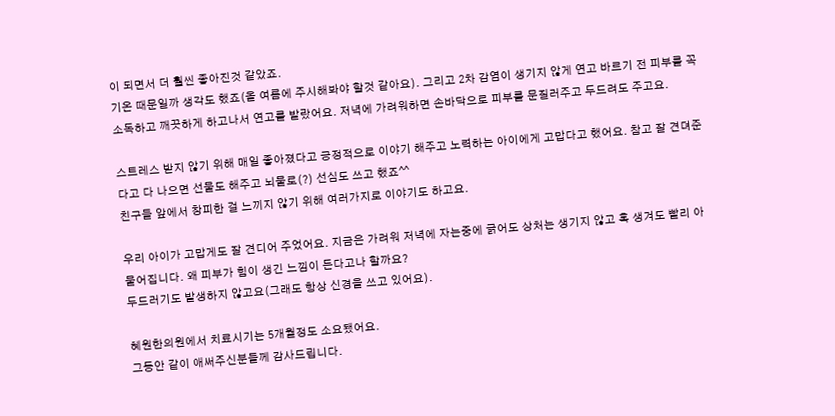이 되면서 더 훨씬 좋아진것 같았죠.
기온 때문일까 생각도 했죠(올 여름에 주시해봐야 할것 같아요). 그리고 2차 감염이 생기지 않게 연고 바르기 전 피부를 꼭 소독하고 깨끗하게 하고나서 연고를 발랐어요. 저녁에 가려워하면 손바닥으로 피부를 문질러주고 두드려도 주고요.

스트레스 받지 않기 위해 매일 좋아졌다고 긍정적으로 이야기 해주고 노력하는 아이에게 고맙다고 했어요. 참고 잘 견뎌준다고 다 나으면 선물도 해주고 뇌물로(?) 선심도 쓰고 했죠^^
친구들 앞에서 창피한 걸 느끼지 않기 위해 여러가지로 이야기도 하고요.

우리 아이가 고맙게도 잘 견디어 주었어요. 지금은 가려워 저녁에 자는중에 긁어도 상처는 생기지 않고 혹 생겨도 빨리 아물어집니다. 왜 피부가 힘이 생긴 느낌이 든다고나 할까요?
두드러기도 발생하지 않고요(그래도 항상 신경을 쓰고 있어요).

혜원한의원에서 치료시기는 5개월정도 소요됐어요.
그동안 같이 애써주신분들께 감사드립니다.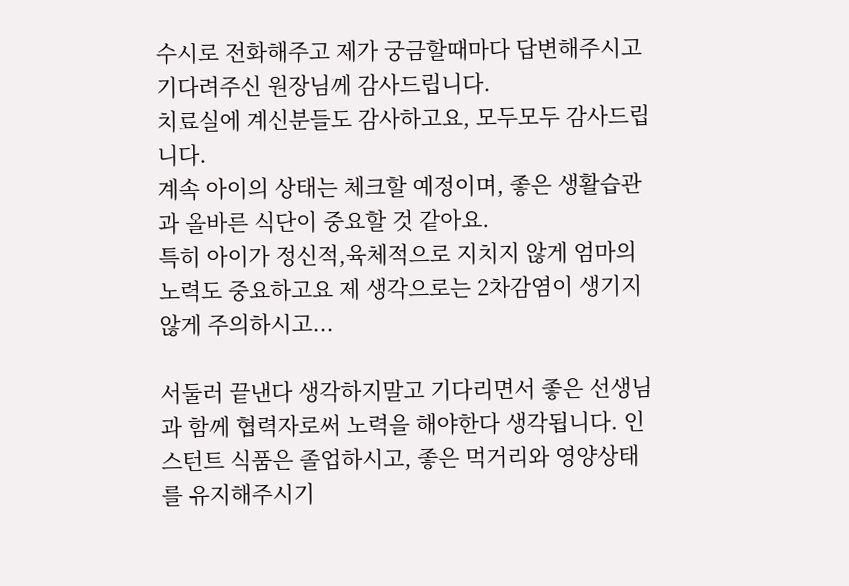수시로 전화해주고 제가 궁금할때마다 답변해주시고 기다려주신 원장님께 감사드립니다.
치료실에 계신분들도 감사하고요, 모두모두 감사드립니다.
계속 아이의 상태는 체크할 예정이며, 좋은 생활습관과 올바른 식단이 중요할 것 같아요.
특히 아이가 정신적,육체적으로 지치지 않게 엄마의 노력도 중요하고요 제 생각으로는 2차감염이 생기지않게 주의하시고...

서둘러 끝낸다 생각하지말고 기다리면서 좋은 선생님과 함께 협력자로써 노력을 해야한다 생각됩니다. 인스턴트 식품은 졸업하시고, 좋은 먹거리와 영양상태를 유지해주시기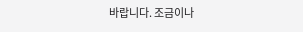바랍니다. 조금이나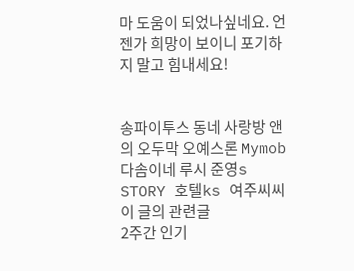마 도움이 되었나싶네요. 언젠가 희망이 보이니 포기하지 말고 힘내세요!


송파이투스 동네 사랑방 앤의 오두막 오예스론 Mymob 다솜이네 루시 준영s STORY 호텔ks 여주씨씨
이 글의 관련글
2주간 인기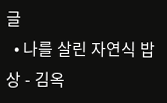글
  • 나를 살린 자연식 밥상 - 김옥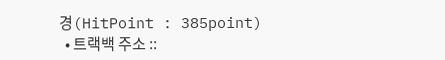경(HitPoint : 385point)
  • 트랙백 주소 ::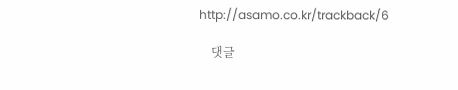http://asamo.co.kr/trackback/6

    댓글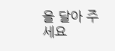을 달아 주세요